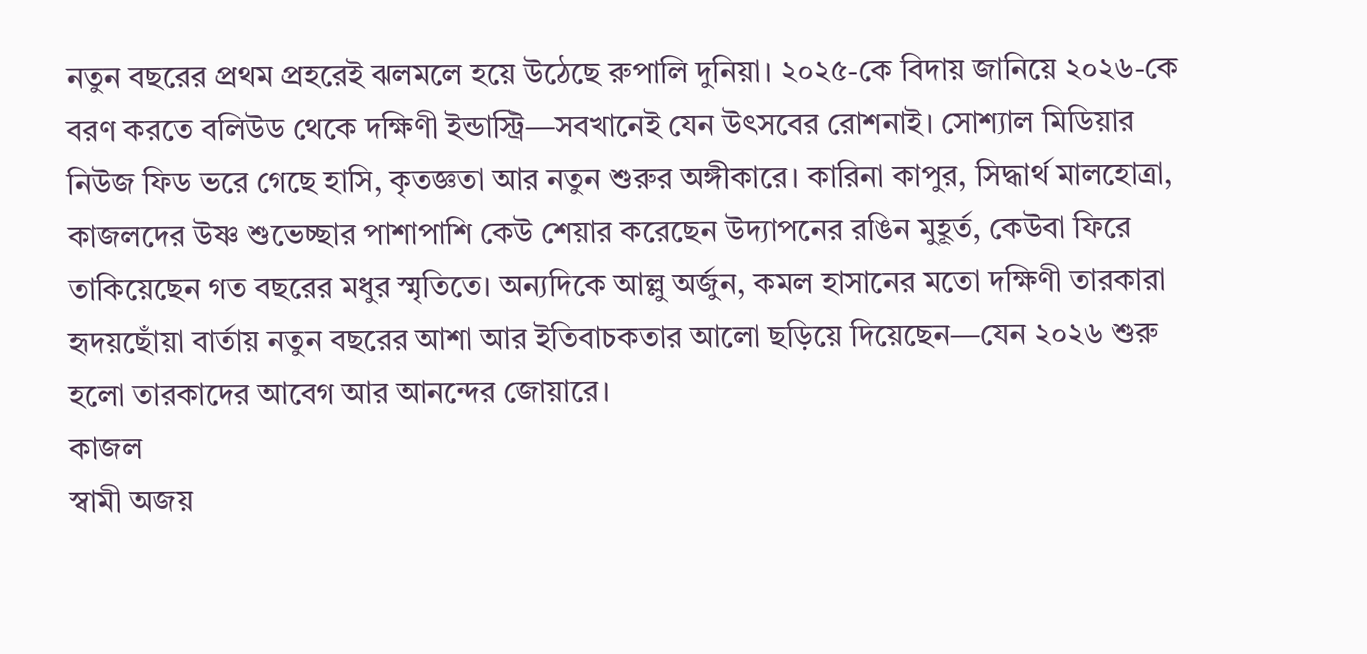নতুন বছরের প্রথম প্রহরেই ঝলমলে হয়ে উঠেছে রুপালি দুনিয়া। ২০২৫-কে বিদায় জানিয়ে ২০২৬-কে বরণ করতে বলিউড থেকে দক্ষিণী ইন্ডাস্ট্রি—সবখানেই যেন উৎসবের রোশনাই। সোশ্যাল মিডিয়ার নিউজ ফিড ভরে গেছে হাসি, কৃতজ্ঞতা আর নতুন শুরুর অঙ্গীকারে। কারিনা কাপুর, সিদ্ধার্থ মালহোত্রা, কাজলদের উষ্ণ শুভেচ্ছার পাশাপাশি কেউ শেয়ার করেছেন উদ্যাপনের রঙিন মুহূর্ত, কেউবা ফিরে তাকিয়েছেন গত বছরের মধুর স্মৃতিতে। অন্যদিকে আল্লু অর্জুন, কমল হাসানের মতো দক্ষিণী তারকারা হৃদয়ছোঁয়া বার্তায় নতুন বছরের আশা আর ইতিবাচকতার আলো ছড়িয়ে দিয়েছেন—যেন ২০২৬ শুরু হলো তারকাদের আবেগ আর আনন্দের জোয়ারে।
কাজল
স্বামী অজয়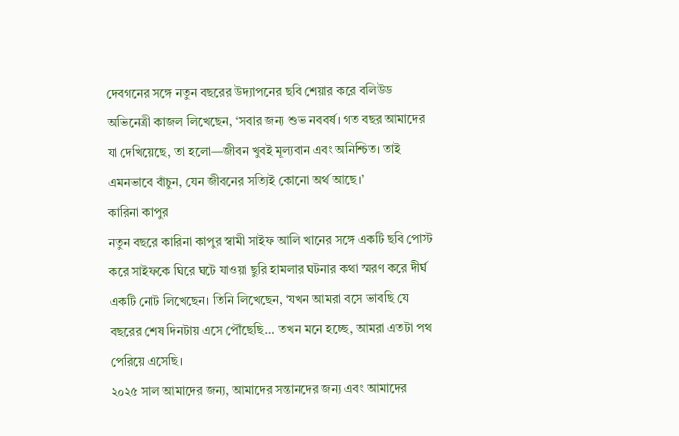দেবগনের সঙ্গে নতুন বছরের উদ্যাপনের ছবি শেয়ার করে বলিউড অভিনেত্রী কাজল লিখেছেন, ‘সবার জন্য শুভ নববর্ষ। গত বছর আমাদের যা দেখিয়েছে, তা হলো—জীবন খুবই মূল্যবান এবং অনিশ্চিত। তাই এমনভাবে বাঁচুন, যেন জীবনের সত্যিই কোনো অর্থ আছে।’
কারিনা কাপুর
নতুন বছরে কারিনা কাপুর স্বামী সাইফ আলি খানের সঙ্গে একটি ছবি পোস্ট করে সাইফকে ঘিরে ঘটে যাওয়া ছুরি হামলার ঘটনার কথা স্মরণ করে দীর্ঘ একটি নোট লিখেছেন। তিনি লিখেছেন, ‘যখন আমরা বসে ভাবছি যে বছরের শেষ দিনটায় এসে পৌঁছেছি… তখন মনে হচ্ছে, আমরা এতটা পথ পেরিয়ে এসেছি।
২০২৫ সাল আমাদের জন্য, আমাদের সন্তানদের জন্য এবং আমাদের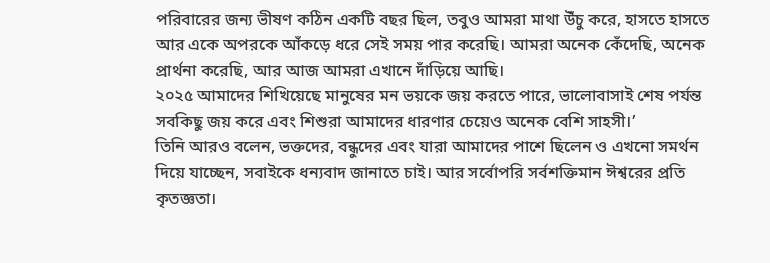পরিবারের জন্য ভীষণ কঠিন একটি বছর ছিল, তবুও আমরা মাথা উঁচু করে, হাসতে হাসতে আর একে অপরকে আঁকড়ে ধরে সেই সময় পার করেছি। আমরা অনেক কেঁদেছি, অনেক প্রার্থনা করেছি, আর আজ আমরা এখানে দাঁড়িয়ে আছি।
২০২৫ আমাদের শিখিয়েছে মানুষের মন ভয়কে জয় করতে পারে, ভালোবাসাই শেষ পর্যন্ত সবকিছু জয় করে এবং শিশুরা আমাদের ধারণার চেয়েও অনেক বেশি সাহসী।’
তিনি আরও বলেন, ভক্তদের, বন্ধুদের এবং যারা আমাদের পাশে ছিলেন ও এখনো সমর্থন দিয়ে যাচ্ছেন, সবাইকে ধন্যবাদ জানাতে চাই। আর সর্বোপরি সর্বশক্তিমান ঈশ্বরের প্রতি কৃতজ্ঞতা।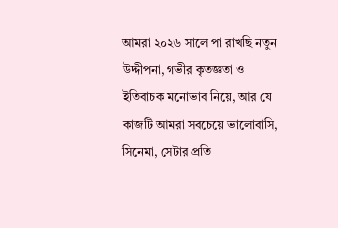আমরা ২০২৬ সালে পা রাখছি নতুন উদ্দীপনা, গভীর কৃতজ্ঞতা ও ইতিবাচক মনোভাব নিয়ে, আর যে কাজটি আমরা সবচেয়ে ভালোবাসি, সিনেমা, সেটার প্রতি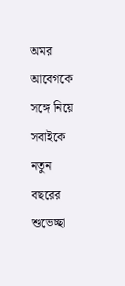অমর আবেগকে সঙ্গে নিয়ে সবাইকে নতুন বছরের শুভেচ্ছা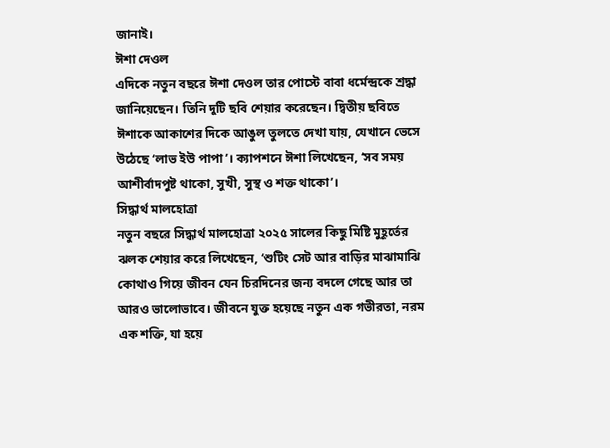জানাই।
ঈশা দেওল
এদিকে নতুন বছরে ঈশা দেওল তার পোস্টে বাবা ধর্মেন্দ্রকে শ্রদ্ধা জানিয়েছেন। তিনি দুটি ছবি শেয়ার করেছেন। দ্বিতীয় ছবিতে ঈশাকে আকাশের দিকে আঙুল তুলতে দেখা যায়, যেখানে ভেসে উঠেছে ‘লাভ ইউ পাপা’। ক্যাপশনে ঈশা লিখেছেন, ‘সব সময় আশীর্বাদপুষ্ট থাকো, সুখী, সুস্থ ও শক্ত থাকো’।
সিদ্ধার্থ মালহোত্রা
নতুন বছরে সিদ্ধার্থ মালহোত্রা ২০২৫ সালের কিছু মিষ্টি মুহূর্তের ঝলক শেয়ার করে লিখেছেন, ‘শুটিং সেট আর বাড়ির মাঝামাঝি কোথাও গিয়ে জীবন যেন চিরদিনের জন্য বদলে গেছে আর তা আরও ভালোভাবে। জীবনে যুক্ত হয়েছে নতুন এক গভীরতা, নরম এক শক্তি, যা হয়ে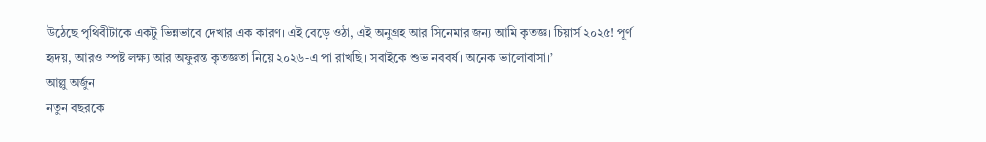উঠেছে পৃথিবীটাকে একটু ভিন্নভাবে দেখার এক কারণ। এই বেড়ে ওঠা, এই অনুগ্রহ আর সিনেমার জন্য আমি কৃতজ্ঞ। চিয়ার্স ২০২৫! পূর্ণ হৃদয়, আরও স্পষ্ট লক্ষ্য আর অফুরন্ত কৃতজ্ঞতা নিয়ে ২০২৬-এ পা রাখছি। সবাইকে শুভ নববর্ষ। অনেক ভালোবাসা।’
আল্লু অর্জুন
নতুন বছরকে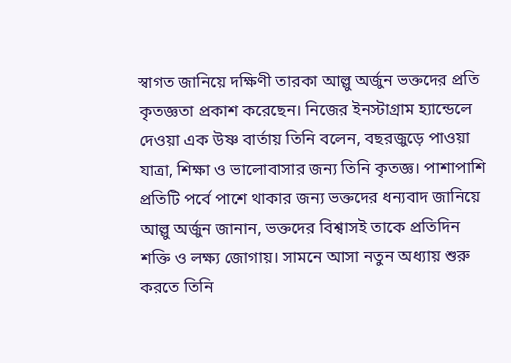স্বাগত জানিয়ে দক্ষিণী তারকা আল্লু অর্জুন ভক্তদের প্রতি কৃতজ্ঞতা প্রকাশ করেছেন। নিজের ইনস্টাগ্রাম হ্যান্ডেলে দেওয়া এক উষ্ণ বার্তায় তিনি বলেন, বছরজুড়ে পাওয়া যাত্রা, শিক্ষা ও ভালোবাসার জন্য তিনি কৃতজ্ঞ। পাশাপাশি প্রতিটি পর্বে পাশে থাকার জন্য ভক্তদের ধন্যবাদ জানিয়ে আল্লু অর্জুন জানান, ভক্তদের বিশ্বাসই তাকে প্রতিদিন শক্তি ও লক্ষ্য জোগায়। সামনে আসা নতুন অধ্যায় শুরু করতে তিনি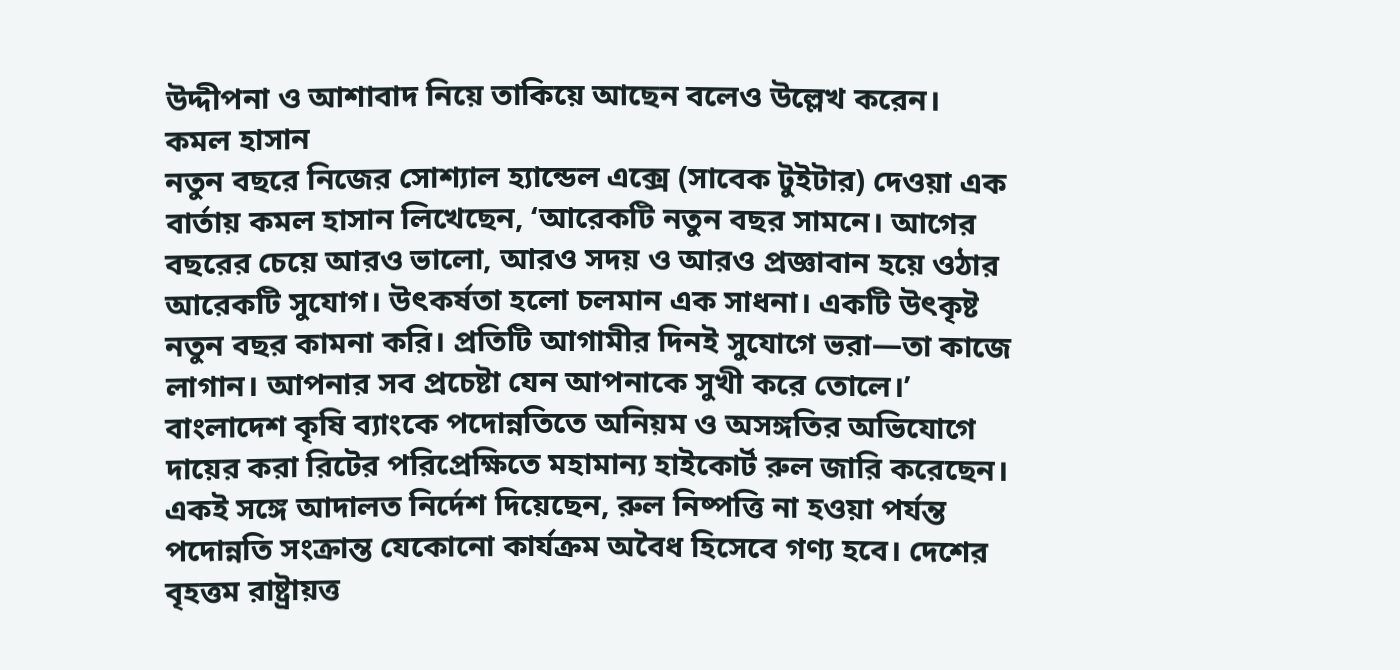উদ্দীপনা ও আশাবাদ নিয়ে তাকিয়ে আছেন বলেও উল্লেখ করেন।
কমল হাসান
নতুন বছরে নিজের সোশ্যাল হ্যান্ডেল এক্সে (সাবেক টুইটার) দেওয়া এক বার্তায় কমল হাসান লিখেছেন, ‘আরেকটি নতুন বছর সামনে। আগের বছরের চেয়ে আরও ভালো, আরও সদয় ও আরও প্রজ্ঞাবান হয়ে ওঠার আরেকটি সুযোগ। উৎকর্ষতা হলো চলমান এক সাধনা। একটি উৎকৃষ্ট নতুন বছর কামনা করি। প্রতিটি আগামীর দিনই সুযোগে ভরা—তা কাজে লাগান। আপনার সব প্রচেষ্টা যেন আপনাকে সুখী করে তোলে।’
বাংলাদেশ কৃষি ব্যাংকে পদোন্নতিতে অনিয়ম ও অসঙ্গতির অভিযোগে দায়ের করা রিটের পরিপ্রেক্ষিতে মহামান্য হাইকোর্ট রুল জারি করেছেন। একই সঙ্গে আদালত নির্দেশ দিয়েছেন, রুল নিষ্পত্তি না হওয়া পর্যন্ত পদোন্নতি সংক্রান্ত যেকোনো কার্যক্রম অবৈধ হিসেবে গণ্য হবে। দেশের বৃহত্তম রাষ্ট্রায়ত্ত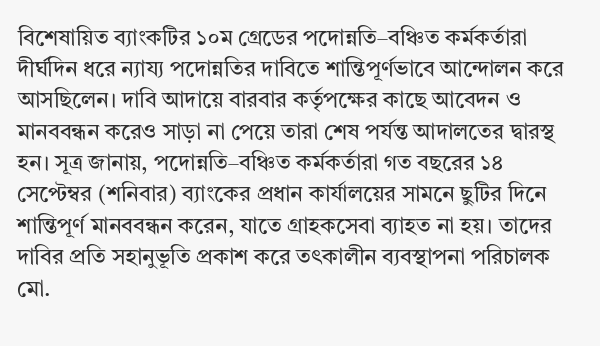বিশেষায়িত ব্যাংকটির ১০ম গ্রেডের পদোন্নতি–বঞ্চিত কর্মকর্তারা দীর্ঘদিন ধরে ন্যায্য পদোন্নতির দাবিতে শান্তিপূর্ণভাবে আন্দোলন করে আসছিলেন। দাবি আদায়ে বারবার কর্তৃপক্ষের কাছে আবেদন ও মানববন্ধন করেও সাড়া না পেয়ে তারা শেষ পর্যন্ত আদালতের দ্বারস্থ হন। সূত্র জানায়, পদোন্নতি–বঞ্চিত কর্মকর্তারা গত বছরের ১৪ সেপ্টেম্বর (শনিবার) ব্যাংকের প্রধান কার্যালয়ের সামনে ছুটির দিনে শান্তিপূর্ণ মানববন্ধন করেন, যাতে গ্রাহকসেবা ব্যাহত না হয়। তাদের দাবির প্রতি সহানুভূতি প্রকাশ করে তৎকালীন ব্যবস্থাপনা পরিচালক মো.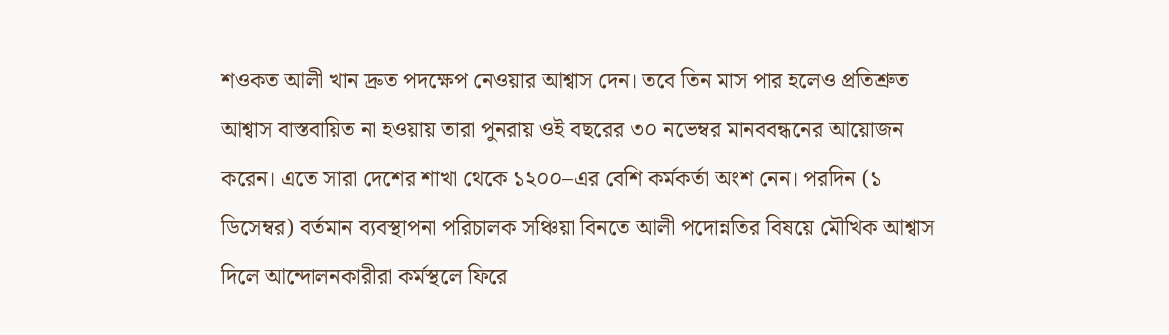শওকত আলী খান দ্রুত পদক্ষেপ নেওয়ার আশ্বাস দেন। তবে তিন মাস পার হলেও প্রতিশ্রুত আশ্বাস বাস্তবায়িত না হওয়ায় তারা পুনরায় ওই বছরের ৩০ নভেম্বর মানববন্ধনের আয়োজন করেন। এতে সারা দেশের শাখা থেকে ১২০০–এর বেশি কর্মকর্তা অংশ নেন। পরদিন (১ ডিসেম্বর) বর্তমান ব্যবস্থাপনা পরিচালক সঞ্চিয়া বিনতে আলী পদোন্নতির বিষয়ে মৌখিক আশ্বাস দিলে আন্দোলনকারীরা কর্মস্থলে ফিরে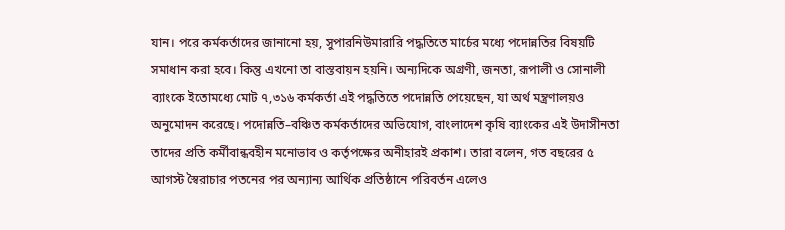যান। পরে কর্মকর্তাদের জানানো হয়, সুপারনিউমারারি পদ্ধতিতে মার্চের মধ্যে পদোন্নতির বিষয়টি সমাধান করা হবে। কিন্তু এখনো তা বাস্তবায়ন হয়নি। অন্যদিকে অগ্রণী, জনতা, রূপালী ও সোনালী ব্যাংকে ইতোমধ্যে মোট ৭,৩১৬ কর্মকর্তা এই পদ্ধতিতে পদোন্নতি পেয়েছেন, যা অর্থ মন্ত্রণালয়ও অনুমোদন করেছে। পদোন্নতি–বঞ্চিত কর্মকর্তাদের অভিযোগ, বাংলাদেশ কৃষি ব্যাংকের এই উদাসীনতা তাদের প্রতি কর্মীবান্ধবহীন মনোভাব ও কর্তৃপক্ষের অনীহারই প্রকাশ। তারা বলেন, গত বছরের ৫ আগস্ট স্বৈরাচার পতনের পর অন্যান্য আর্থিক প্রতিষ্ঠানে পরিবর্তন এলেও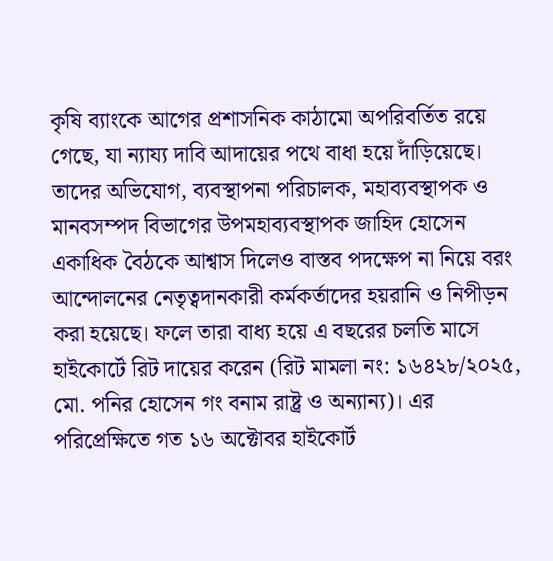কৃষি ব্যাংকে আগের প্রশাসনিক কাঠামো অপরিবর্তিত রয়ে গেছে, যা ন্যায্য দাবি আদায়ের পথে বাধা হয়ে দাঁড়িয়েছে। তাদের অভিযোগ, ব্যবস্থাপনা পরিচালক, মহাব্যবস্থাপক ও মানবসম্পদ বিভাগের উপমহাব্যবস্থাপক জাহিদ হোসেন একাধিক বৈঠকে আশ্বাস দিলেও বাস্তব পদক্ষেপ না নিয়ে বরং আন্দোলনের নেতৃত্বদানকারী কর্মকর্তাদের হয়রানি ও নিপীড়ন করা হয়েছে। ফলে তারা বাধ্য হয়ে এ বছরের চলতি মাসে হাইকোর্টে রিট দায়ের করেন (রিট মামলা নং: ১৬৪২৮/২০২৫, মো. পনির হোসেন গং বনাম রাষ্ট্র ও অন্যান্য)। এর পরিপ্রেক্ষিতে গত ১৬ অক্টোবর হাইকোর্ট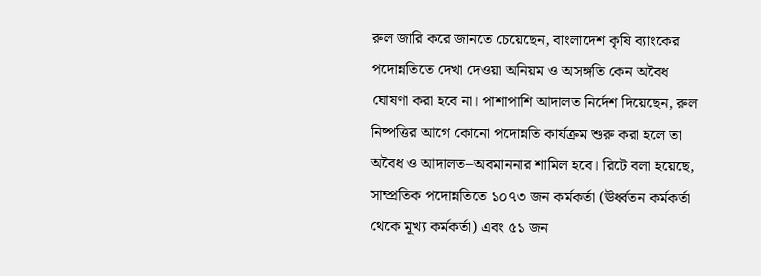রুল জারি করে জানতে চেয়েছেন, বাংলাদেশ কৃষি ব্যাংকের পদোন্নতিতে দেখা দেওয়া অনিয়ম ও অসঙ্গতি কেন অবৈধ ঘোষণা করা হবে না। পাশাপাশি আদালত নির্দেশ দিয়েছেন, রুল নিষ্পত্তির আগে কোনো পদোন্নতি কার্যক্রম শুরু করা হলে তা অবৈধ ও আদালত–অবমাননার শামিল হবে। রিটে বলা হয়েছে, সাম্প্রতিক পদোন্নতিতে ১০৭৩ জন কর্মকর্তা (ঊর্ধ্বতন কর্মকর্তা থেকে মূখ্য কর্মকর্তা) এবং ৫১ জন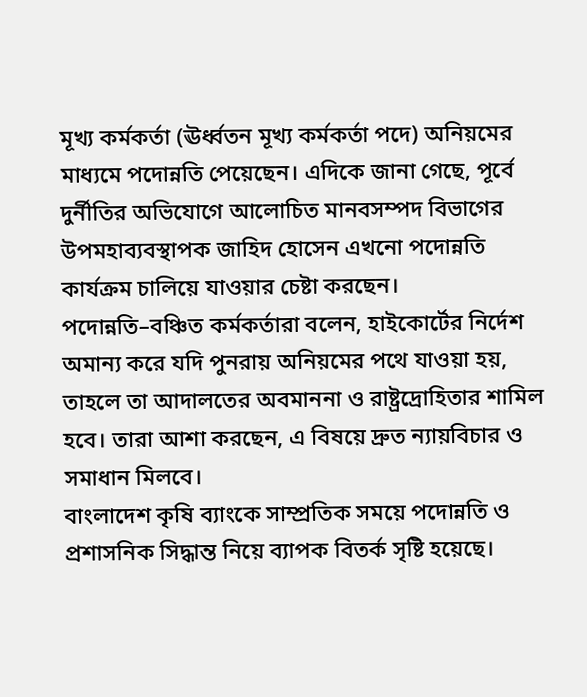মূখ্য কর্মকর্তা (ঊর্ধ্বতন মূখ্য কর্মকর্তা পদে) অনিয়মের মাধ্যমে পদোন্নতি পেয়েছেন। এদিকে জানা গেছে, পূর্বে দুর্নীতির অভিযোগে আলোচিত মানবসম্পদ বিভাগের উপমহাব্যবস্থাপক জাহিদ হোসেন এখনো পদোন্নতি কার্যক্রম চালিয়ে যাওয়ার চেষ্টা করছেন। পদোন্নতি–বঞ্চিত কর্মকর্তারা বলেন, হাইকোর্টের নির্দেশ অমান্য করে যদি পুনরায় অনিয়মের পথে যাওয়া হয়, তাহলে তা আদালতের অবমাননা ও রাষ্ট্রদ্রোহিতার শামিল হবে। তারা আশা করছেন, এ বিষয়ে দ্রুত ন্যায়বিচার ও সমাধান মিলবে।
বাংলাদেশ কৃষি ব্যাংকে সাম্প্রতিক সময়ে পদোন্নতি ও প্রশাসনিক সিদ্ধান্ত নিয়ে ব্যাপক বিতর্ক সৃষ্টি হয়েছে।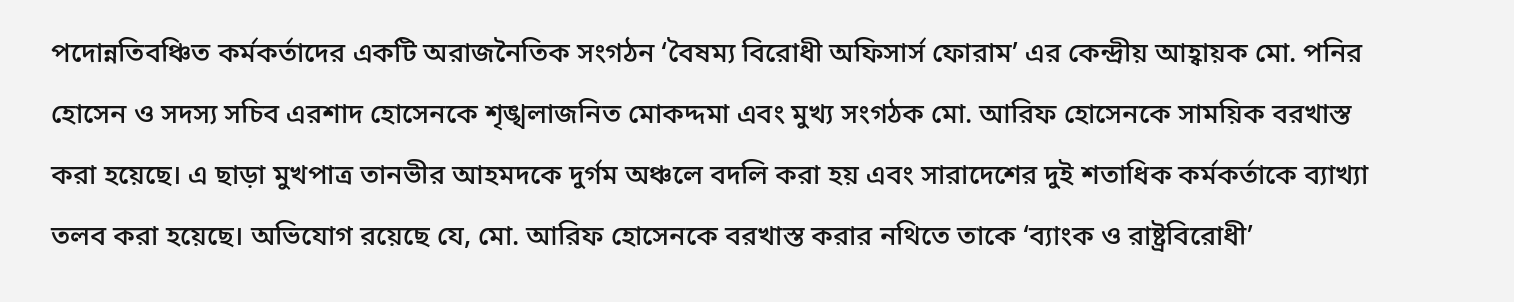পদোন্নতিবঞ্চিত কর্মকর্তাদের একটি অরাজনৈতিক সংগঠন ‘বৈষম্য বিরোধী অফিসার্স ফোরাম’ এর কেন্দ্রীয় আহ্বায়ক মো. পনির হোসেন ও সদস্য সচিব এরশাদ হোসেনকে শৃঙ্খলাজনিত মোকদ্দমা এবং মুখ্য সংগঠক মো. আরিফ হোসেনকে সাময়িক বরখাস্ত করা হয়েছে। এ ছাড়া মুখপাত্র তানভীর আহমদকে দুর্গম অঞ্চলে বদলি করা হয় এবং সারাদেশের দুই শতাধিক কর্মকর্তাকে ব্যাখ্যা তলব করা হয়েছে। অভিযোগ রয়েছে যে, মো. আরিফ হোসেনকে বরখাস্ত করার নথিতে তাকে ‘ব্যাংক ও রাষ্ট্রবিরোধী’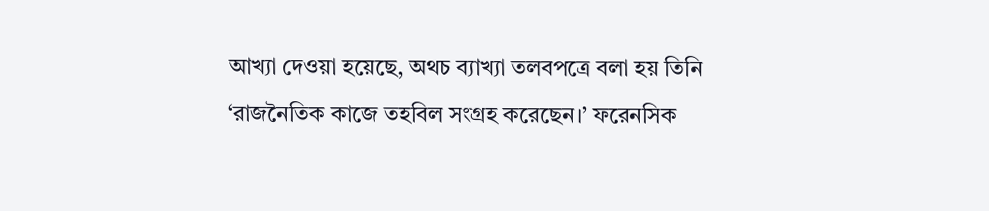আখ্যা দেওয়া হয়েছে, অথচ ব্যাখ্যা তলবপত্রে বলা হয় তিনি ‘রাজনৈতিক কাজে তহবিল সংগ্রহ করেছেন।’ ফরেনসিক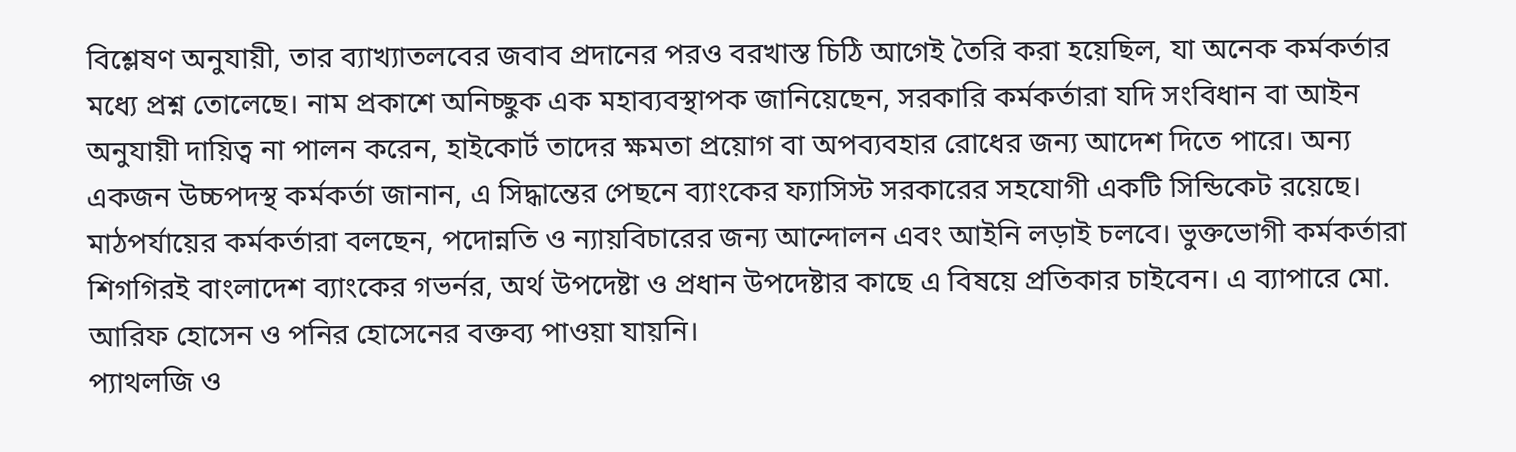বিশ্লেষণ অনুযায়ী, তার ব্যাখ্যাতলবের জবাব প্রদানের পরও বরখাস্ত চিঠি আগেই তৈরি করা হয়েছিল, যা অনেক কর্মকর্তার মধ্যে প্রশ্ন তোলেছে। নাম প্রকাশে অনিচ্ছুক এক মহাব্যবস্থাপক জানিয়েছেন, সরকারি কর্মকর্তারা যদি সংবিধান বা আইন অনুযায়ী দায়িত্ব না পালন করেন, হাইকোর্ট তাদের ক্ষমতা প্রয়োগ বা অপব্যবহার রোধের জন্য আদেশ দিতে পারে। অন্য একজন উচ্চপদস্থ কর্মকর্তা জানান, এ সিদ্ধান্তের পেছনে ব্যাংকের ফ্যাসিস্ট সরকারের সহযোগী একটি সিন্ডিকেট রয়েছে। মাঠপর্যায়ের কর্মকর্তারা বলছেন, পদোন্নতি ও ন্যায়বিচারের জন্য আন্দোলন এবং আইনি লড়াই চলবে। ভুক্তভোগী কর্মকর্তারা শিগগিরই বাংলাদেশ ব্যাংকের গভর্নর, অর্থ উপদেষ্টা ও প্রধান উপদেষ্টার কাছে এ বিষয়ে প্রতিকার চাইবেন। এ ব্যাপারে মো. আরিফ হোসেন ও পনির হোসেনের বক্তব্য পাওয়া যায়নি।
প্যাথলজি ও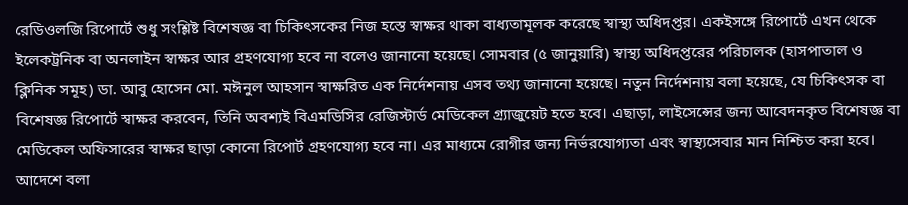রেডিওলজি রিপোর্টে শুধু সংশ্লিষ্ট বিশেষজ্ঞ বা চিকিৎসকের নিজ হস্তে স্বাক্ষর থাকা বাধ্যতামূলক করেছে স্বাস্থ্য অধিদপ্তর। একইসঙ্গে রিপোর্টে এখন থেকে ইলেকট্রনিক বা অনলাইন স্বাক্ষর আর গ্রহণযোগ্য হবে না বলেও জানানো হয়েছে। সোমবার (৫ জানুয়ারি) স্বাস্থ্য অধিদপ্তরের পরিচালক (হাসপাতাল ও ক্লিনিক সমূহ) ডা. আবু হোসেন মো. মঈনুল আহসান স্বাক্ষরিত এক নির্দেশনায় এসব তথ্য জানানো হয়েছে। নতুন নির্দেশনায় বলা হয়েছে, যে চিকিৎসক বা বিশেষজ্ঞ রিপোর্টে স্বাক্ষর করবেন, তিনি অবশ্যই বিএমডিসির রেজিস্টার্ড মেডিকেল গ্র্যাজুয়েট হতে হবে। এছাড়া, লাইসেন্সের জন্য আবেদনকৃত বিশেষজ্ঞ বা মেডিকেল অফিসারের স্বাক্ষর ছাড়া কোনো রিপোর্ট গ্রহণযোগ্য হবে না। এর মাধ্যমে রোগীর জন্য নির্ভরযোগ্যতা এবং স্বাস্থ্যসেবার মান নিশ্চিত করা হবে। আদেশে বলা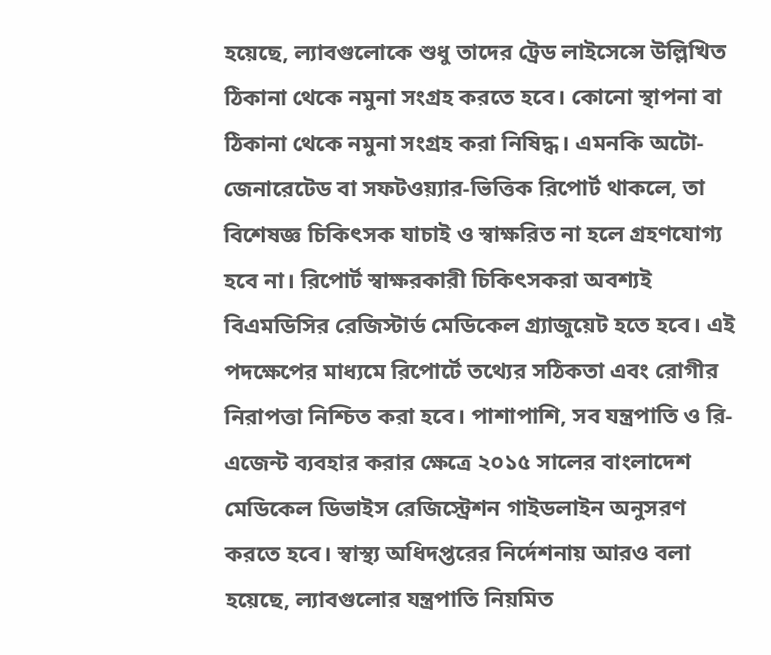হয়েছে, ল্যাবগুলোকে শুধু তাদের ট্রেড লাইসেন্সে উল্লিখিত ঠিকানা থেকে নমুনা সংগ্রহ করতে হবে। কোনো স্থাপনা বা ঠিকানা থেকে নমুনা সংগ্রহ করা নিষিদ্ধ। এমনকি অটো-জেনারেটেড বা সফটওয়্যার-ভিত্তিক রিপোর্ট থাকলে, তা বিশেষজ্ঞ চিকিৎসক যাচাই ও স্বাক্ষরিত না হলে গ্রহণযোগ্য হবে না। রিপোর্ট স্বাক্ষরকারী চিকিৎসকরা অবশ্যই বিএমডিসির রেজিস্টার্ড মেডিকেল গ্র্যাজুয়েট হতে হবে। এই পদক্ষেপের মাধ্যমে রিপোর্টে তথ্যের সঠিকতা এবং রোগীর নিরাপত্তা নিশ্চিত করা হবে। পাশাপাশি, সব যন্ত্রপাতি ও রি-এজেন্ট ব্যবহার করার ক্ষেত্রে ২০১৫ সালের বাংলাদেশ মেডিকেল ডিভাইস রেজিস্ট্রেশন গাইডলাইন অনুসরণ করতে হবে। স্বাস্থ্য অধিদপ্তরের নির্দেশনায় আরও বলা হয়েছে, ল্যাবগুলোর যন্ত্রপাতি নিয়মিত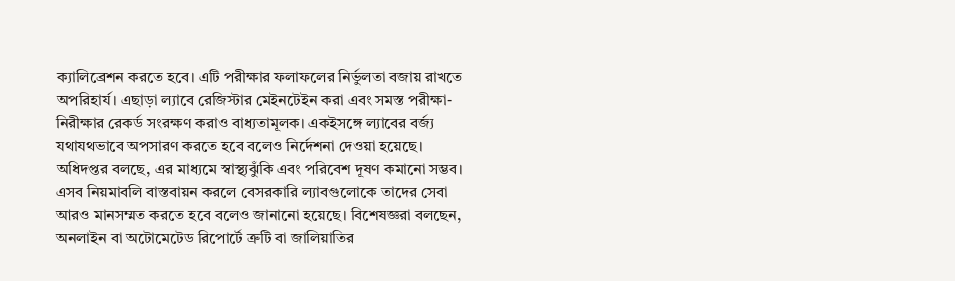ক্যালিব্রেশন করতে হবে। এটি পরীক্ষার ফলাফলের নির্ভুলতা বজায় রাখতে অপরিহার্য। এছাড়া ল্যাবে রেজিস্টার মেইনটেইন করা এবং সমস্ত পরীক্ষা-নিরীক্ষার রেকর্ড সংরক্ষণ করাও বাধ্যতামূলক। একইসঙ্গে ল্যাবের বর্জ্য যথাযথভাবে অপসারণ করতে হবে বলেও নির্দেশনা দেওয়া হয়েছে। অধিদপ্তর বলছে, এর মাধ্যমে স্বাস্থ্যঝুঁকি এবং পরিবেশ দূষণ কমানো সম্ভব। এসব নিয়মাবলি বাস্তবায়ন করলে বেসরকারি ল্যাবগুলোকে তাদের সেবা আরও মানসম্মত করতে হবে বলেও জানানো হয়েছে। বিশেষজ্ঞরা বলছেন, অনলাইন বা অটোমেটেড রিপোর্টে ত্রুটি বা জালিয়াতির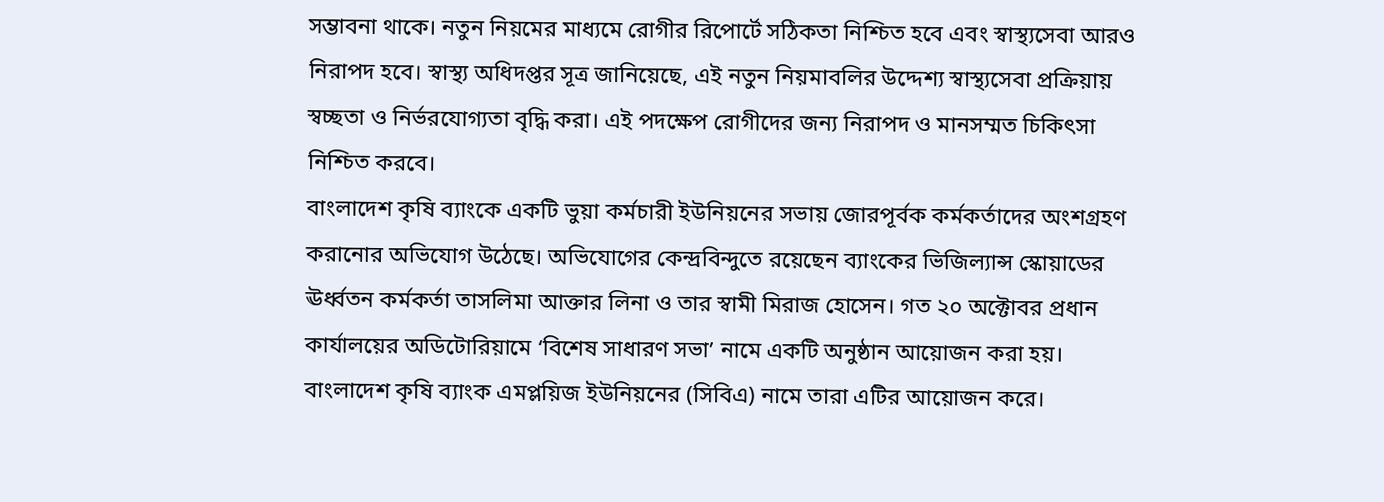সম্ভাবনা থাকে। নতুন নিয়মের মাধ্যমে রোগীর রিপোর্টে সঠিকতা নিশ্চিত হবে এবং স্বাস্থ্যসেবা আরও নিরাপদ হবে। স্বাস্থ্য অধিদপ্তর সূত্র জানিয়েছে, এই নতুন নিয়মাবলির উদ্দেশ্য স্বাস্থ্যসেবা প্রক্রিয়ায় স্বচ্ছতা ও নির্ভরযোগ্যতা বৃদ্ধি করা। এই পদক্ষেপ রোগীদের জন্য নিরাপদ ও মানসম্মত চিকিৎসা নিশ্চিত করবে।
বাংলাদেশ কৃষি ব্যাংকে একটি ভুয়া কর্মচারী ইউনিয়নের সভায় জোরপূর্বক কর্মকর্তাদের অংশগ্রহণ করানোর অভিযোগ উঠেছে। অভিযোগের কেন্দ্রবিন্দুতে রয়েছেন ব্যাংকের ভিজিল্যান্স স্কোয়াডের ঊর্ধ্বতন কর্মকর্তা তাসলিমা আক্তার লিনা ও তার স্বামী মিরাজ হোসেন। গত ২০ অক্টোবর প্রধান কার্যালয়ের অডিটোরিয়ামে ‘বিশেষ সাধারণ সভা’ নামে একটি অনুষ্ঠান আয়োজন করা হয়। বাংলাদেশ কৃষি ব্যাংক এমপ্লয়িজ ইউনিয়নের (সিবিএ) নামে তারা এটির আয়োজন করে।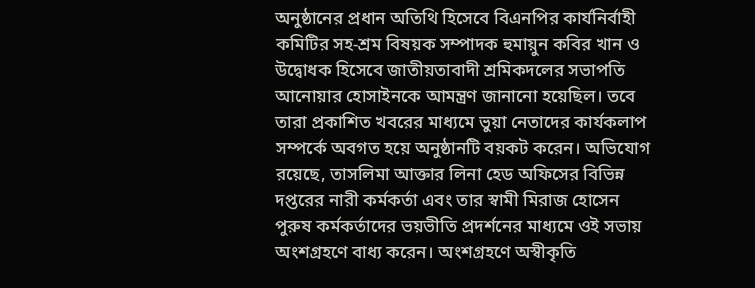অনুষ্ঠানের প্রধান অতিথি হিসেবে বিএনপির কার্যনির্বাহী কমিটির সহ-শ্রম বিষয়ক সম্পাদক হুমায়ুন কবির খান ও উদ্বোধক হিসেবে জাতীয়তাবাদী শ্রমিকদলের সভাপতি আনোয়ার হোসাইনকে আমন্ত্রণ জানানো হয়েছিল। তবে তারা প্রকাশিত খবরের মাধ্যমে ভুয়া নেতাদের কার্যকলাপ সম্পর্কে অবগত হয়ে অনুষ্ঠানটি বয়কট করেন। অভিযোগ রয়েছে, তাসলিমা আক্তার লিনা হেড অফিসের বিভিন্ন দপ্তরের নারী কর্মকর্তা এবং তার স্বামী মিরাজ হোসেন পুরুষ কর্মকর্তাদের ভয়ভীতি প্রদর্শনের মাধ্যমে ওই সভায় অংশগ্রহণে বাধ্য করেন। অংশগ্রহণে অস্বীকৃতি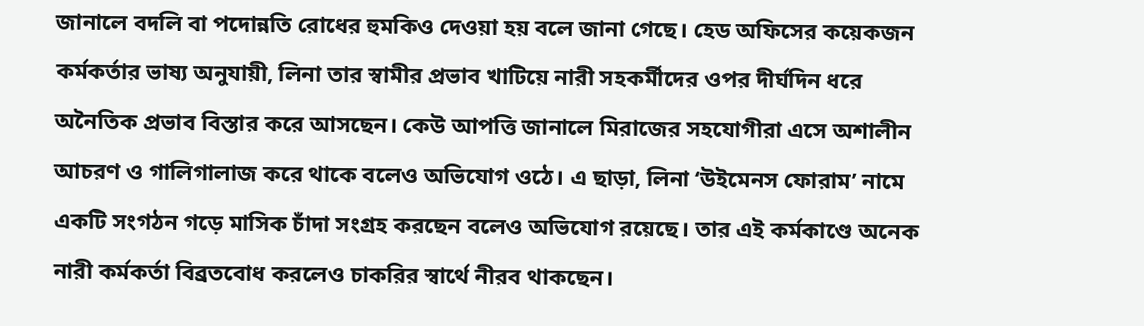জানালে বদলি বা পদোন্নতি রোধের হুমকিও দেওয়া হয় বলে জানা গেছে। হেড অফিসের কয়েকজন কর্মকর্তার ভাষ্য অনুযায়ী, লিনা তার স্বামীর প্রভাব খাটিয়ে নারী সহকর্মীদের ওপর দীর্ঘদিন ধরে অনৈতিক প্রভাব বিস্তার করে আসছেন। কেউ আপত্তি জানালে মিরাজের সহযোগীরা এসে অশালীন আচরণ ও গালিগালাজ করে থাকে বলেও অভিযোগ ওঠে। এ ছাড়া, লিনা ‘উইমেনস ফোরাম’ নামে একটি সংগঠন গড়ে মাসিক চাঁদা সংগ্রহ করছেন বলেও অভিযোগ রয়েছে। তার এই কর্মকাণ্ডে অনেক নারী কর্মকর্তা বিব্রতবোধ করলেও চাকরির স্বার্থে নীরব থাকছেন।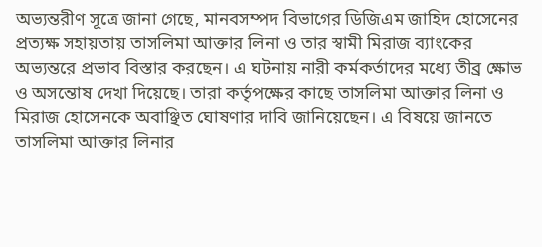অভ্যন্তরীণ সূত্রে জানা গেছে, মানবসম্পদ বিভাগের ডিজিএম জাহিদ হোসেনের প্রত্যক্ষ সহায়তায় তাসলিমা আক্তার লিনা ও তার স্বামী মিরাজ ব্যাংকের অভ্যন্তরে প্রভাব বিস্তার করছেন। এ ঘটনায় নারী কর্মকর্তাদের মধ্যে তীব্র ক্ষোভ ও অসন্তোষ দেখা দিয়েছে। তারা কর্তৃপক্ষের কাছে তাসলিমা আক্তার লিনা ও মিরাজ হোসেনকে অবাঞ্ছিত ঘোষণার দাবি জানিয়েছেন। এ বিষয়ে জানতে তাসলিমা আক্তার লিনার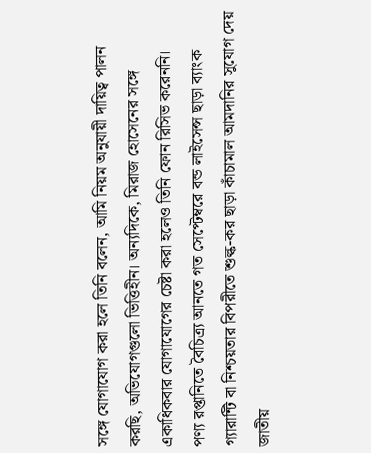সঙ্গে যোগাযোগ করা হলে তিনি বলেন, আমি নিয়ম অনুযায়ী দায়িত্ব পালন করছি, অভিযোগগুলো ভিত্তিহীন। অন্যদিকে, মিরাজ হোসেনের সঙ্গে একাধিকবার যোগাযোগের চেষ্টা করা হলেও তিনি ফোন রিসিভ করেননি।
পণ্য রপ্তানিতে বৈচিত্র্য আনতে গত সেপ্টেম্বরে বন্ড লাইসেন্স ছাড়া ব্যাংক গ্যারান্টি বা নিশ্চয়তার বিপরীতে শুল্ক-কর ছাড়া কাঁচামাল আমদানির সুযোগ দেয় জাতীয়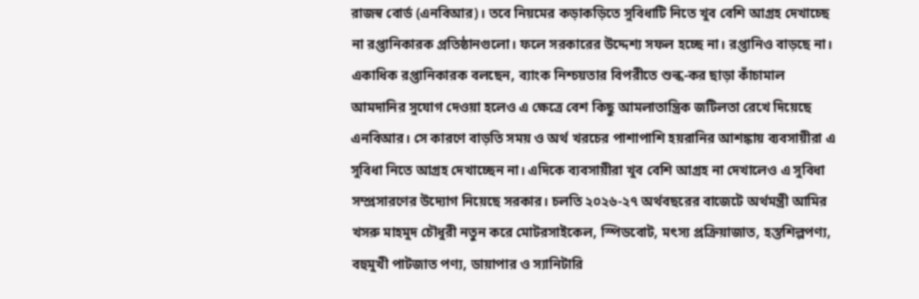রাজস্ব বোর্ড (এনবিআর)। তবে নিয়মের কড়াকড়িতে সুবিধাটি নিতে খুব বেশি আগ্রহ দেখাচ্ছে না রপ্তানিকারক প্রতিষ্ঠানগুলো। ফলে সরকারের উদ্দেশ্য সফল হচ্ছে না। রপ্তানিও বাড়ছে না। একাধিক রপ্তানিকারক বলছেন, ব্যাংক নিশ্চয়তার বিপরীতে শুল্ক-কর ছাড়া কাঁচামাল আমদানির সুযোগ দেওয়া হলেও এ ক্ষেত্রে বেশ কিছু আমলাতান্ত্রিক জটিলতা রেখে দিয়েছে এনবিআর। সে কারণে বাড়তি সময় ও অর্থ খরচের পাশাপাশি হয়রানির আশঙ্কায় ব্যবসায়ীরা এ সুবিধা নিতে আগ্রহ দেখাচ্ছেন না। এদিকে ব্যবসায়ীরা খুব বেশি আগ্রহ না দেখালেও এ সুবিধা সম্প্রসারণের উদ্যোগ নিয়েছে সরকার। চলতি ২০২৬-২৭ অর্থবছরের বাজেটে অর্থমন্ত্রী আমির খসরু মাহমুদ চৌধুরী নতুন করে মোটরসাইকেল, স্পিডবোট, মৎস্য প্রক্রিয়াজাত, হস্তশিল্পপণ্য, বহুমুখী পাটজাত পণ্য, ডায়াপার ও স্যানিটারি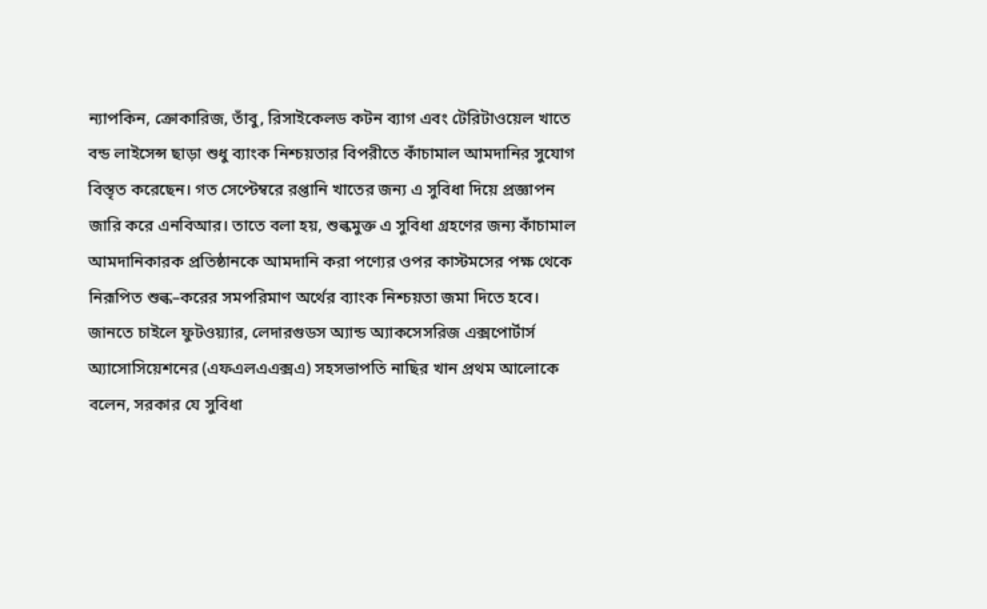ন্যাপকিন, ক্রোকারিজ, তাঁবু, রিসাইকেলড কটন ব্যাগ এবং টেরিটাওয়েল খাতে বন্ড লাইসেন্স ছাড়া শুধু ব্যাংক নিশ্চয়তার বিপরীতে কাঁচামাল আমদানির সুযোগ বিস্তৃত করেছেন। গত সেপ্টেম্বরে রপ্তানি খাতের জন্য এ সুবিধা দিয়ে প্রজ্ঞাপন জারি করে এনবিআর। তাতে বলা হয়, শুল্কমুক্ত এ সুবিধা গ্রহণের জন্য কাঁচামাল আমদানিকারক প্রতিষ্ঠানকে আমদানি করা পণ্যের ওপর কাস্টমসের পক্ষ থেকে নিরূপিত শুল্ক–করের সমপরিমাণ অর্থের ব্যাংক নিশ্চয়তা জমা দিতে হবে। জানতে চাইলে ফুটওয়্যার, লেদারগুডস অ্যান্ড অ্যাকসেসরিজ এক্সপোর্টার্স অ্যাসোসিয়েশনের (এফএলএএক্সএ) সহসভাপতি নাছির খান প্রথম আলোকে বলেন, সরকার যে সুবিধা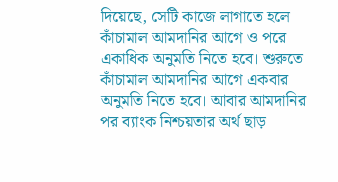দিয়েছে, সেটি কাজে লাগাতে হলে কাঁচামাল আমদানির আগে ও পরে একাধিক অনুমতি নিতে হবে। শুরুতে কাঁচামাল আমদানির আগে একবার অনুমতি নিতে হবে। আবার আমদানির পর ব্যাংক নিশ্চয়তার অর্থ ছাড়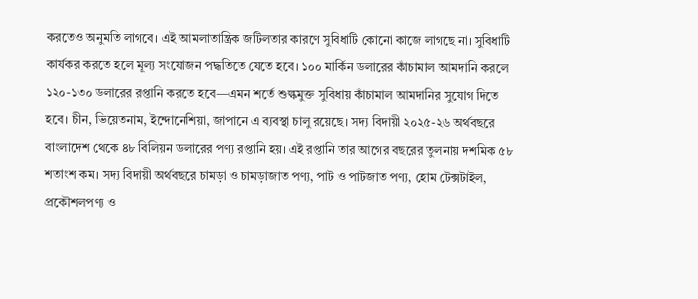করতেও অনুমতি লাগবে। এই আমলাতান্ত্রিক জটিলতার কারণে সুবিধাটি কোনো কাজে লাগছে না। সুবিধাটি কার্যকর করতে হলে মূল্য সংযোজন পদ্ধতিতে যেতে হবে। ১০০ মার্কিন ডলারের কাঁচামাল আমদানি করলে ১২০-১৩০ ডলারের রপ্তানি করতে হবে—এমন শর্তে শুল্কমুক্ত সুবিধায় কাঁচামাল আমদানির সুযোগ দিতে হবে। চীন, ভিয়েতনাম, ইন্দোনেশিয়া, জাপানে এ ব্যবস্থা চালু রয়েছে। সদ্য বিদায়ী ২০২৫-২৬ অর্থবছরে বাংলাদেশ থেকে ৪৮ বিলিয়ন ডলারের পণ্য রপ্তানি হয়। এই রপ্তানি তার আগের বছরের তুলনায় দশমিক ৫৮ শতাংশ কম। সদ্য বিদায়ী অর্থবছরে চামড়া ও চামড়াজাত পণ্য, পাট ও পাটজাত পণ্য, হোম টেক্সটাইল, প্রকৌশলপণ্য ও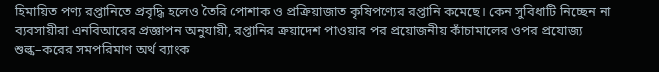হিমায়িত পণ্য রপ্তানিতে প্রবৃদ্ধি হলেও তৈরি পোশাক ও প্রক্রিয়াজাত কৃষিপণ্যের রপ্তানি কমেছে। কেন সুবিধাটি নিচ্ছেন না ব্যবসায়ীরা এনবিআরের প্রজ্ঞাপন অনুযায়ী, রপ্তানির ক্রয়াদেশ পাওয়ার পর প্রয়োজনীয় কাঁচামালের ওপর প্রযোজ্য শুল্ক–করের সমপরিমাণ অর্থ ব্যাংক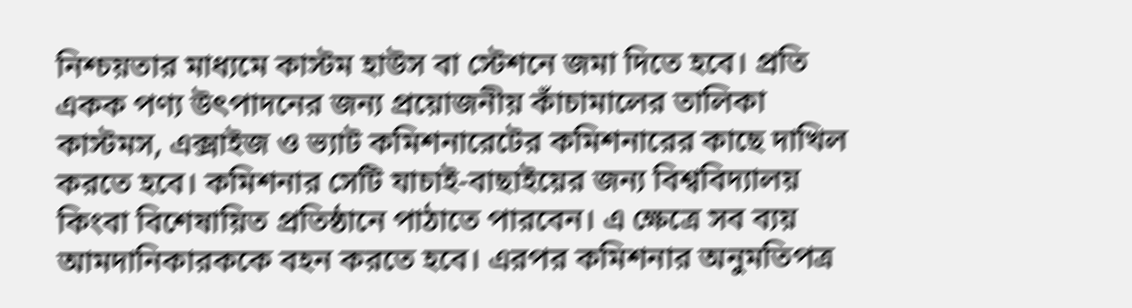নিশ্চয়তার মাধ্যমে কাস্টম হাউস বা স্টেশনে জমা দিতে হবে। প্রতি একক পণ্য উৎপাদনের জন্য প্রয়োজনীয় কাঁচামালের তালিকা কাস্টমস, এক্সাইজ ও ভ্যাট কমিশনারেটের কমিশনারের কাছে দাখিল করতে হবে। কমিশনার সেটি যাচাই-বাছাইয়ের জন্য বিশ্ববিদ্যালয় কিংবা বিশেষায়িত প্রতিষ্ঠানে পাঠাতে পারবেন। এ ক্ষেত্রে সব ব্যয় আমদানিকারককে বহন করতে হবে। এরপর কমিশনার অনুমতিপত্র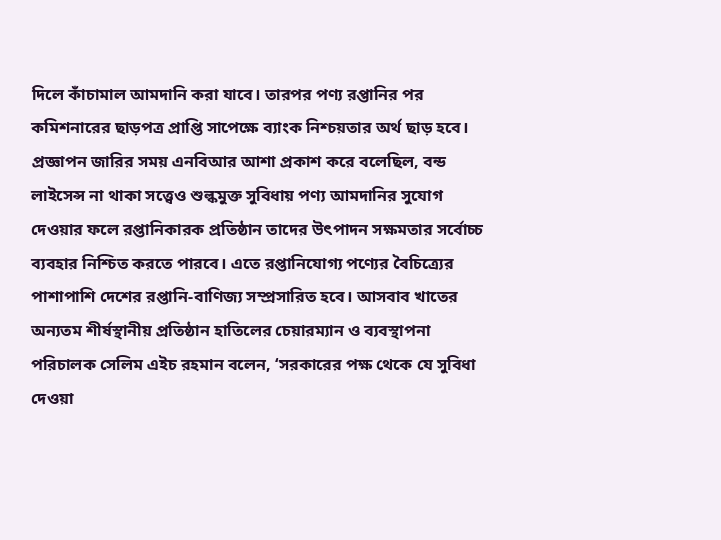দিলে কাঁচামাল আমদানি করা যাবে। তারপর পণ্য রপ্তানির পর কমিশনারের ছাড়পত্র প্রাপ্তি সাপেক্ষে ব্যাংক নিশ্চয়তার অর্থ ছাড় হবে। প্রজ্ঞাপন জারির সময় এনবিআর আশা প্রকাশ করে বলেছিল, বন্ড লাইসেন্স না থাকা সত্ত্বেও শুল্কমুক্ত সুবিধায় পণ্য আমদানির সুযোগ দেওয়ার ফলে রপ্তানিকারক প্রতিষ্ঠান তাদের উৎপাদন সক্ষমতার সর্বোচ্চ ব্যবহার নিশ্চিত করতে পারবে। এতে রপ্তানিযোগ্য পণ্যের বৈচিত্র্যের পাশাপাশি দেশের রপ্তানি-বাণিজ্য সম্প্রসারিত হবে। আসবাব খাতের অন্যতম শীর্ষস্থানীয় প্রতিষ্ঠান হাতিলের চেয়ারম্যান ও ব্যবস্থাপনা পরিচালক সেলিম এইচ রহমান বলেন, ‘সরকারের পক্ষ থেকে যে সুবিধা দেওয়া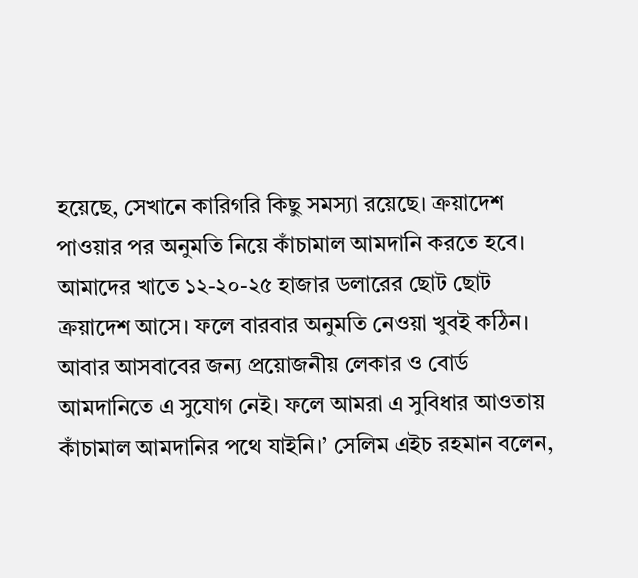হয়েছে, সেখানে কারিগরি কিছু সমস্যা রয়েছে। ক্রয়াদেশ পাওয়ার পর অনুমতি নিয়ে কাঁচামাল আমদানি করতে হবে। আমাদের খাতে ১২-২০-২৫ হাজার ডলারের ছোট ছোট ক্রয়াদেশ আসে। ফলে বারবার অনুমতি নেওয়া খুবই কঠিন। আবার আসবাবের জন্য প্রয়োজনীয় লেকার ও বোর্ড আমদানিতে এ সুযোগ নেই। ফলে আমরা এ সুবিধার আওতায় কাঁচামাল আমদানির পথে যাইনি।’ সেলিম এইচ রহমান বলেন,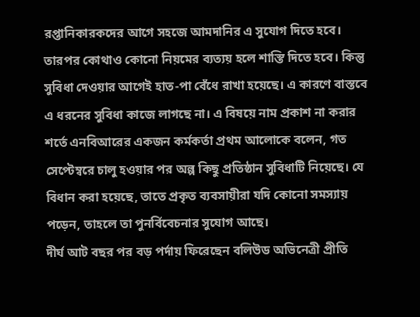রপ্তানিকারকদের আগে সহজে আমদানির এ সুযোগ দিতে হবে। তারপর কোথাও কোনো নিয়মের ব্যত্যয় হলে শাস্তি দিতে হবে। কিন্তু সুবিধা দেওয়ার আগেই হাত-পা বেঁধে রাখা হয়েছে। এ কারণে বাস্তবে এ ধরনের সুবিধা কাজে লাগছে না। এ বিষয়ে নাম প্রকাশ না করার শর্তে এনবিআরের একজন কর্মকর্তা প্রথম আলোকে বলেন, গত সেপ্টেম্বরে চালু হওয়ার পর অল্প কিছু প্রতিষ্ঠান সুবিধাটি নিয়েছে। যে বিধান করা হয়েছে, তাতে প্রকৃত ব্যবসায়ীরা যদি কোনো সমস্যায় পড়েন, তাহলে তা পুনর্বিবেচনার সুযোগ আছে।
দীর্ঘ আট বছর পর বড় পর্দায় ফিরেছেন বলিউড অভিনেত্রী প্রীতি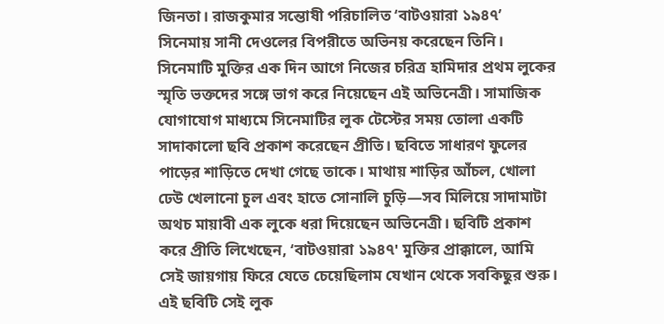জিনতা। রাজকুমার সন্তোষী পরিচালিত ‘বাটওয়ারা ১৯৪৭’ সিনেমায় সানী দেওলের বিপরীতে অভিনয় করেছেন তিনি। সিনেমাটি মুক্তির এক দিন আগে নিজের চরিত্র হামিদার প্রথম লুকের স্মৃতি ভক্তদের সঙ্গে ভাগ করে নিয়েছেন এই অভিনেত্রী। সামাজিক যোগাযোগ মাধ্যমে সিনেমাটির লুক টেস্টের সময় তোলা একটি সাদাকালো ছবি প্রকাশ করেছেন প্রীতি। ছবিতে সাধারণ ফুলের পাড়ের শাড়িতে দেখা গেছে তাকে। মাথায় শাড়ির আঁচল, খোলা ঢেউ খেলানো চুল এবং হাতে সোনালি চুড়ি—সব মিলিয়ে সাদামাটা অথচ মায়াবী এক লুকে ধরা দিয়েছেন অভিনেত্রী। ছবিটি প্রকাশ করে প্রীতি লিখেছেন, ‘বাটওয়ারা ১৯৪৭' মুক্তির প্রাক্কালে, আমি সেই জায়গায় ফিরে যেতে চেয়েছিলাম যেখান থেকে সবকিছুর শুরু। এই ছবিটি সেই লুক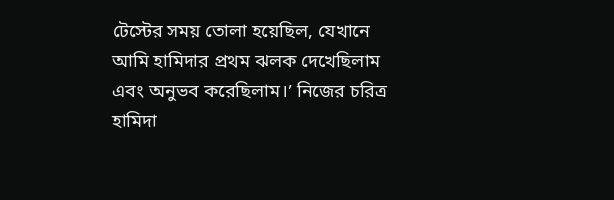টেস্টের সময় তোলা হয়েছিল, যেখানে আমি হামিদার প্রথম ঝলক দেখেছিলাম এবং অনুভব করেছিলাম।’ নিজের চরিত্র হামিদা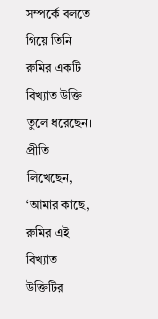সম্পর্কে বলতে গিয়ে তিনি রুমির একটি বিখ্যাত উক্তি তুলে ধরেছেন। প্রীতি লিখেছেন, ‘আমার কাছে, রুমির এই বিখ্যাত উক্তিটির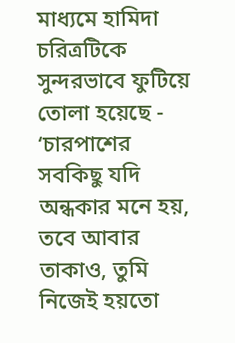মাধ্যমে হামিদা চরিত্রটিকে সুন্দরভাবে ফুটিয়ে তোলা হয়েছে - ‘চারপাশের সবকিছু যদি অন্ধকার মনে হয়, তবে আবার তাকাও, তুমি নিজেই হয়তো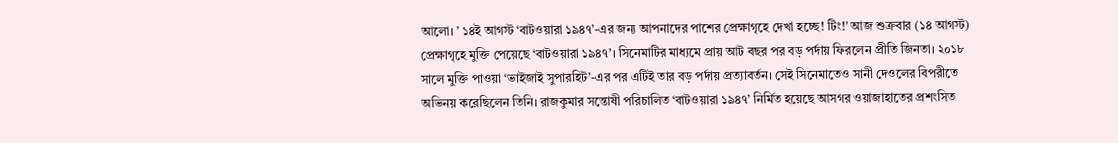আলো। ’ ১৪ই আগস্ট ‘বাটওয়ারা ১৯৪৭’-এর জন্য আপনাদের পাশের প্রেক্ষাগৃহে দেখা হচ্ছে! টিং!’ আজ শুক্রবার (১৪ আগস্ট) প্রেক্ষাগৃহে মুক্তি পেয়েছে ‘বাটওয়ারা ১৯৪৭’। সিনেমাটির মাধ্যমে প্রায় আট বছর পর বড় পর্দায় ফিরলেন প্রীতি জিনতা। ২০১৮ সালে মুক্তি পাওয়া ‘ভাইজাই সুপারহিট’-এর পর এটিই তার বড় পর্দায় প্রত্যাবর্তন। সেই সিনেমাতেও সানী দেওলের বিপরীতে অভিনয় করেছিলেন তিনি। রাজকুমার সন্তোষী পরিচালিত ‘বাটওয়ারা ১৯৪৭’ নির্মিত হয়েছে আসগর ওয়াজাহাতের প্রশংসিত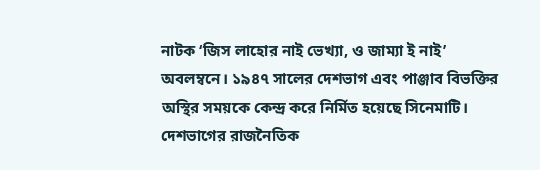নাটক ‘জিস লাহোর নাই ভেখ্যা, ও জাম্যা ই নাই’ অবলম্বনে। ১৯৪৭ সালের দেশভাগ এবং পাঞ্জাব বিভক্তির অস্থির সময়কে কেন্দ্র করে নির্মিত হয়েছে সিনেমাটি। দেশভাগের রাজনৈতিক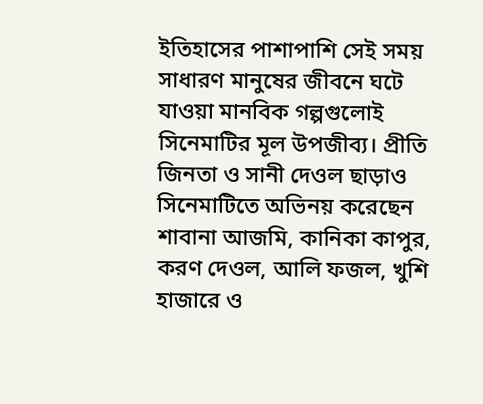ইতিহাসের পাশাপাশি সেই সময় সাধারণ মানুষের জীবনে ঘটে যাওয়া মানবিক গল্পগুলোই সিনেমাটির মূল উপজীব্য। প্রীতি জিনতা ও সানী দেওল ছাড়াও সিনেমাটিতে অভিনয় করেছেন শাবানা আজমি, কানিকা কাপুর, করণ দেওল, আলি ফজল, খুশি হাজারে ও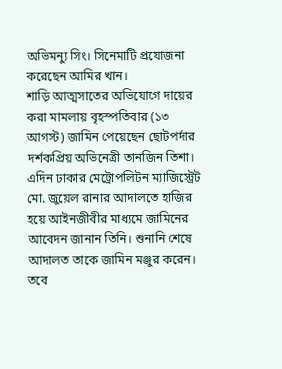অভিমন্যু সিং। সিনেমাটি প্রযোজনা করেছেন আমির খান।
শাড়ি আত্মসাতের অভিযোগে দায়ের করা মামলায় বৃহস্পতিবার (১৩ আগস্ট) জামিন পেয়েছেন ছোটপর্দার দর্শকপ্রিয় অভিনেত্রী তানজিন তিশা। এদিন ঢাকার মেট্রোপলিটন ম্যাজিস্ট্রেট মো. জুয়েল রানার আদালতে হাজির হয়ে আইনজীবীর মাধ্যমে জামিনের আবেদন জানান তিনি। শুনানি শেষে আদালত তাকে জামিন মঞ্জুর করেন। তবে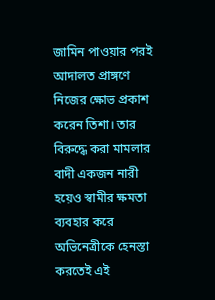জামিন পাওয়ার পরই আদালত প্রাঙ্গণে নিজের ক্ষোভ প্রকাশ করেন তিশা। তার বিরুদ্ধে করা মামলার বাদী একজন নারী হয়েও স্বামীর ক্ষমতা ব্যবহার করে অভিনেত্রীকে হেনস্তা করতেই এই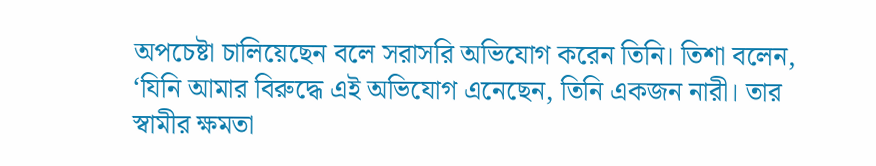অপচেষ্টা চালিয়েছেন বলে সরাসরি অভিযোগ করেন তিনি। তিশা বলেন, ‘যিনি আমার বিরুদ্ধে এই অভিযোগ এনেছেন, তিনি একজন নারী। তার স্বামীর ক্ষমতা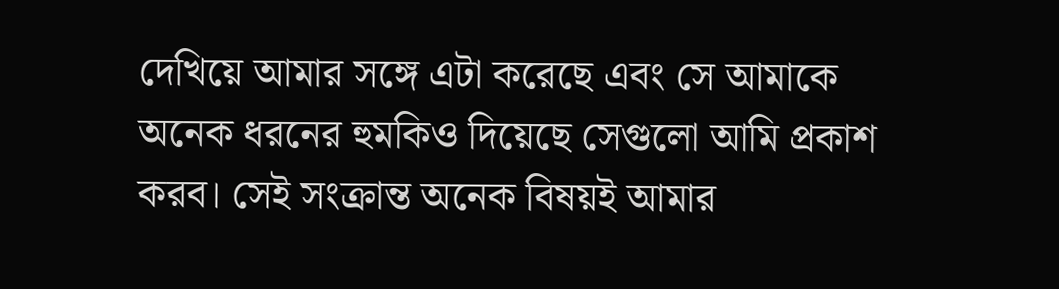দেখিয়ে আমার সঙ্গে এটা করেছে এবং সে আমাকে অনেক ধরনের হুমকিও দিয়েছে সেগুলো আমি প্রকাশ করব। সেই সংক্রান্ত অনেক বিষয়ই আমার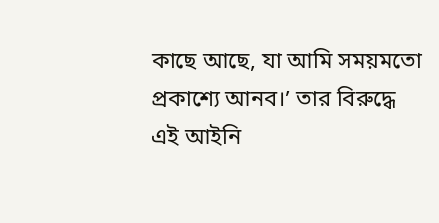কাছে আছে, যা আমি সময়মতো প্রকাশ্যে আনব।’ তার বিরুদ্ধে এই আইনি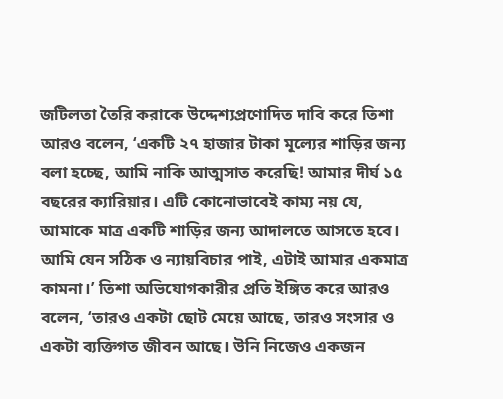জটিলতা তৈরি করাকে উদ্দেশ্যপ্রণোদিত দাবি করে তিশা আরও বলেন, ‘একটি ২৭ হাজার টাকা মূল্যের শাড়ির জন্য বলা হচ্ছে, আমি নাকি আত্মসাত করেছি! আমার দীর্ঘ ১৫ বছরের ক্যারিয়ার। এটি কোনোভাবেই কাম্য নয় যে, আমাকে মাত্র একটি শাড়ির জন্য আদালতে আসতে হবে। আমি যেন সঠিক ও ন্যায়বিচার পাই, এটাই আমার একমাত্র কামনা।’ তিশা অভিযোগকারীর প্রতি ইঙ্গিত করে আরও বলেন, ‘তারও একটা ছোট মেয়ে আছে, তারও সংসার ও একটা ব্যক্তিগত জীবন আছে। উনি নিজেও একজন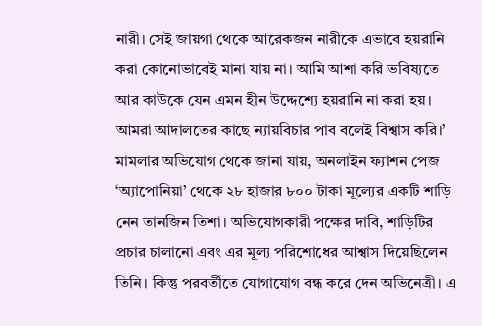নারী। সেই জায়গা থেকে আরেকজন নারীকে এভাবে হয়রানি করা কোনোভাবেই মানা যায় না। আমি আশা করি ভবিষ্যতে আর কাউকে যেন এমন হীন উদ্দেশ্যে হয়রানি না করা হয়। আমরা আদালতের কাছে ন্যায়বিচার পাব বলেই বিশ্বাস করি।’ মামলার অভিযোগ থেকে জানা যায়, অনলাইন ফ্যাশন পেজ ‘অ্যাপোনিয়া’ থেকে ২৮ হাজার ৮০০ টাকা মূল্যের একটি শাড়ি নেন তানজিন তিশা। অভিযোগকারী পক্ষের দাবি, শাড়িটির প্রচার চালানো এবং এর মূল্য পরিশোধের আশ্বাস দিয়েছিলেন তিনি। কিন্তু পরবর্তীতে যোগাযোগ বন্ধ করে দেন অভিনেত্রী। এ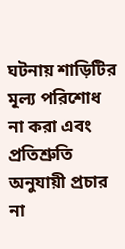ঘটনায় শাড়িটির মূল্য পরিশোধ না করা এবং প্রতিশ্রুতি অনুযায়ী প্রচার না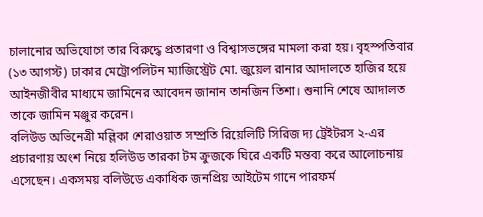চালানোর অভিযোগে তার বিরুদ্ধে প্রতারণা ও বিশ্বাসভঙ্গের মামলা করা হয়। বৃহস্পতিবার (১৩ আগস্ট) ঢাকার মেট্রোপলিটন ম্যাজিস্ট্রেট মো. জুয়েল রানার আদালতে হাজির হয়ে আইনজীবীর মাধ্যমে জামিনের আবেদন জানান তানজিন তিশা। শুনানি শেষে আদালত তাকে জামিন মঞ্জুর করেন।
বলিউড অভিনেত্রী মল্লিকা শেরাওয়াত সম্প্রতি রিয়েলিটি সিরিজ দ্য ট্রেইটরস ২-এর প্রচারণায় অংশ নিয়ে হলিউড তারকা টম ক্রুজকে ঘিরে একটি মন্তব্য করে আলোচনায় এসেছেন। একসময় বলিউডে একাধিক জনপ্রিয় আইটেম গানে পারফর্ম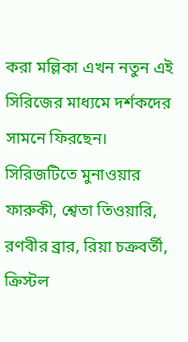করা মল্লিকা এখন নতুন এই সিরিজের মাধ্যমে দর্শকদের সামনে ফিরছেন। সিরিজটিতে মুনাওয়ার ফারুকী, শ্বেতা তিওয়ারি, রণবীর ব্রার, রিয়া চক্রবর্তী, ক্রিস্টল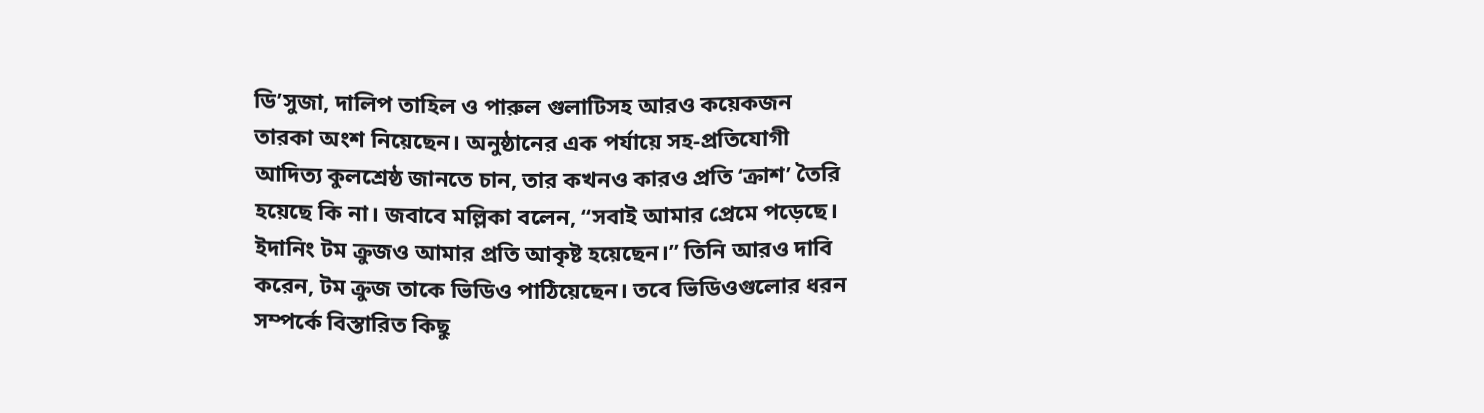ডি’সুজা, দালিপ তাহিল ও পারুল গুলাটিসহ আরও কয়েকজন তারকা অংশ নিয়েছেন। অনুষ্ঠানের এক পর্যায়ে সহ-প্রতিযোগী আদিত্য কুলশ্রেষ্ঠ জানতে চান, তার কখনও কারও প্রতি ‘ক্রাশ’ তৈরি হয়েছে কি না। জবাবে মল্লিকা বলেন, “সবাই আমার প্রেমে পড়েছে। ইদানিং টম ক্রুজও আমার প্রতি আকৃষ্ট হয়েছেন।” তিনি আরও দাবি করেন, টম ক্রুজ তাকে ভিডিও পাঠিয়েছেন। তবে ভিডিওগুলোর ধরন সম্পর্কে বিস্তারিত কিছু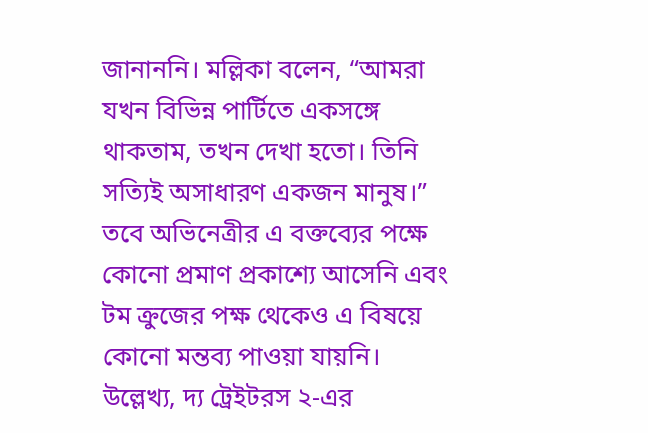জানাননি। মল্লিকা বলেন, “আমরা যখন বিভিন্ন পার্টিতে একসঙ্গে থাকতাম, তখন দেখা হতো। তিনি সত্যিই অসাধারণ একজন মানুষ।” তবে অভিনেত্রীর এ বক্তব্যের পক্ষে কোনো প্রমাণ প্রকাশ্যে আসেনি এবং টম ক্রুজের পক্ষ থেকেও এ বিষয়ে কোনো মন্তব্য পাওয়া যায়নি। উল্লেখ্য, দ্য ট্রেইটরস ২-এর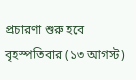প্রচারণা শুরু হবে বৃহস্পতিবার (১৩ আগস্ট)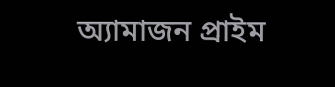অ্যামাজন প্রাইম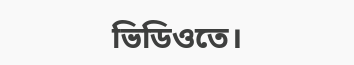ভিডিওতে।